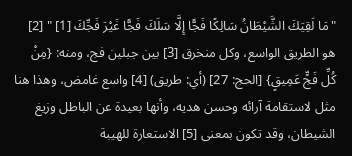"مَا لَقِيَكَ الشَّيْطَانُ سَالِكًا فَجًّا إِلَّا سَلَكَ فَجًّا غَيْرَ فَجِّكَ [1] " [2] هو الطريق الواسع، وكل منخرق [3] بين جبلين فج، ومنه: {مِنْ كُلِّ فَجٍّ عَمِيقٍ} [الحج: 27] (أي: طريق) [4] واسع غامض، وهذا هنا مثل لاستقامة آرائه وحسن هديه، وأنها بعيدة عن الباطل وزيغ الشيطان، وقد تكون بمعنى [5] الاستعارة للهيبة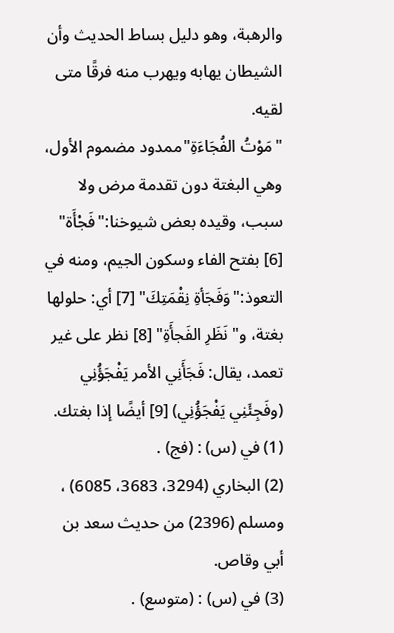والرهبة، وهو دليل بساط الحديث وأن الشيطان يهابه ويهرب منه فرقًا متى لقيه.
"مَوْتُ الفُجَاءَةِ"ممدود مضموم الأول، وهي البغتة دون تقدمة مرض ولا سبب، وقيده بعض شيوخنا:"فَجْأَة" [6] بفتح الفاء وسكون الجيم، ومنه في التعوذ:"وَفَجَأةِ نِقْمَتِكَ" [7] أي: حلولها بغتة، و"نَظَرِ الفَجأَةِ" [8] نظر على غير تعمد، يقال: فَجَأَنِي الأمر يَفْجَؤُنِي (وفَجِئَنِي يَفْجَؤُنِي) [9] أيضًا إذا بغتك.
(1) في (س) : (فج) .
(2) البخاري (3294، 3683، 6085) ، ومسلم (2396) من حديث سعد بن أبي وقاص.
(3) في (س) : (متوسع) .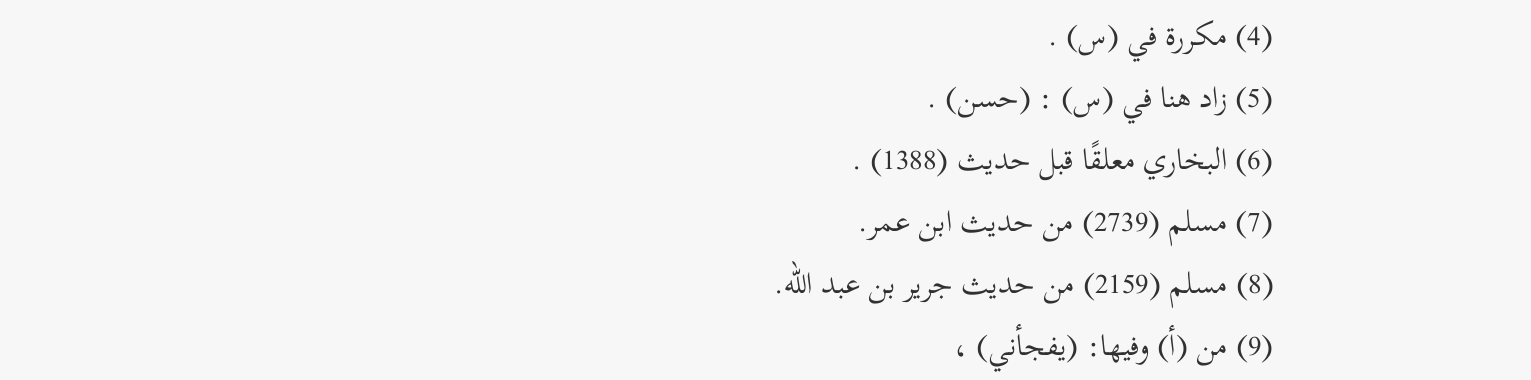(4) مكررة في (س) .
(5) زاد هنا في (س) : (حسن) .
(6) البخاري معلقًا قبل حديث (1388) .
(7) مسلم (2739) من حديث ابن عمر.
(8) مسلم (2159) من حديث جرير بن عبد الله.
(9) من (أ) وفيها: (يفجأني) ،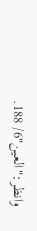وانظر:"العين"6/ 188.